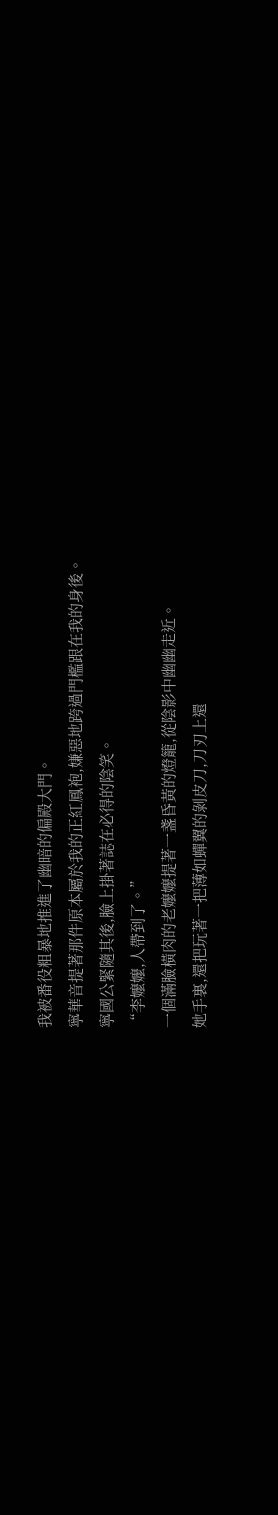我被番役粗暴地推進了幽暗的偏殿大門。
寧華音提著那件原本屬於我的正紅鳳袍,嫌惡地跨過門檻跟在我的身後。
寧國公緊隨其後,臉上掛著誌在必得的陰笑。
“李嬤嬤,人帶到了。”
一個滿臉橫肉的老嬤嬤提著一盞昏黃的燈籠,從陰影中幽幽走近。
她手裏,還把玩著一把薄如蟬翼的剝皮刀,刀刃上還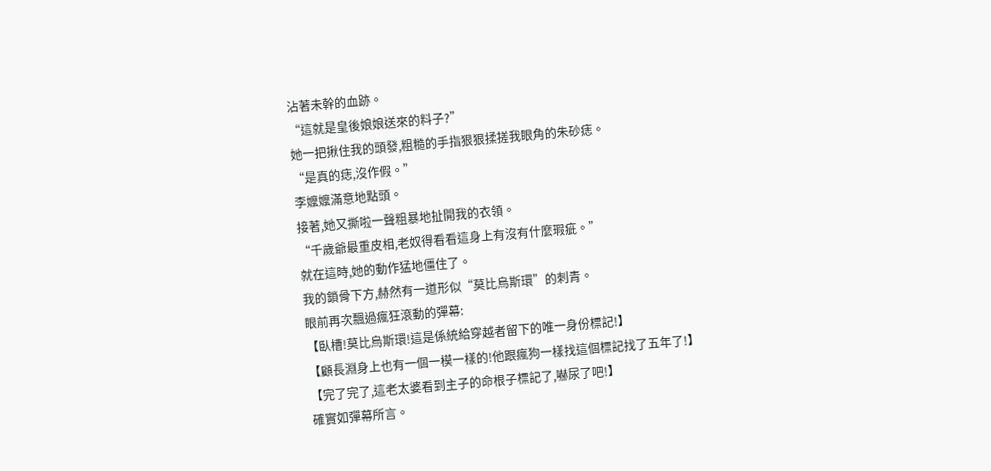沾著未幹的血跡。
“這就是皇後娘娘送來的料子?”
她一把揪住我的頭發,粗糙的手指狠狠揉搓我眼角的朱砂痣。
“是真的痣,沒作假。”
李嬤嬤滿意地點頭。
接著,她又撕啦一聲粗暴地扯開我的衣領。
“千歲爺最重皮相,老奴得看看這身上有沒有什麼瑕疵。”
就在這時,她的動作猛地僵住了。
我的鎖骨下方,赫然有一道形似“莫比烏斯環”的刺青。
眼前再次飄過瘋狂滾動的彈幕:
【臥槽!莫比烏斯環!這是係統給穿越者留下的唯一身份標記!】
【顧長淵身上也有一個一模一樣的!他跟瘋狗一樣找這個標記找了五年了!】
【完了完了,這老太婆看到主子的命根子標記了,嚇尿了吧!】
確實如彈幕所言。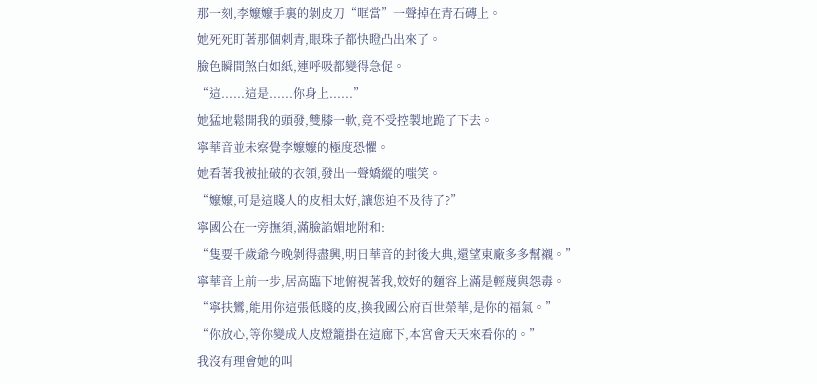那一刻,李嬤嬤手裏的剝皮刀“哐當”一聲掉在青石磚上。
她死死盯著那個刺青,眼珠子都快瞪凸出來了。
臉色瞬間煞白如紙,連呼吸都變得急促。
“這......這是......你身上......”
她猛地鬆開我的頭發,雙膝一軟,竟不受控製地跪了下去。
寧華音並未察覺李嬤嬤的極度恐懼。
她看著我被扯破的衣領,發出一聲嬌縱的嗤笑。
“嬤嬤,可是這賤人的皮相太好,讓您迫不及待了?”
寧國公在一旁撫須,滿臉諂媚地附和:
“隻要千歲爺今晚剝得盡興,明日華音的封後大典,還望東廠多多幫襯。”
寧華音上前一步,居高臨下地俯視著我,姣好的麵容上滿是輕蔑與怨毒。
“寧扶鸞,能用你這張低賤的皮,換我國公府百世榮華,是你的福氣。”
“你放心,等你變成人皮燈籠掛在這廊下,本宮會天天來看你的。”
我沒有理會她的叫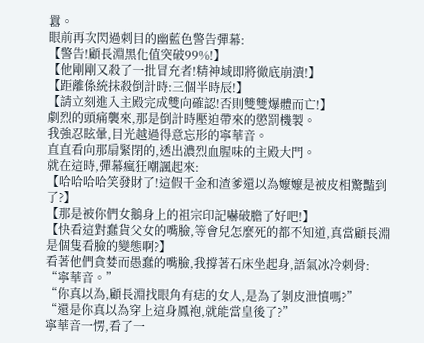囂。
眼前再次閃過刺目的幽藍色警告彈幕:
【警告!顧長淵黑化值突破99%!】
【他剛剛又殺了一批冒充者!精神域即將徹底崩潰!】
【距離係統抹殺倒計時:三個半時辰!】
【請立刻進入主殿完成雙向確認!否則雙雙爆體而亡!】
劇烈的頭痛襲來,那是倒計時壓迫帶來的懲罰機製。
我強忍眩暈,目光越過得意忘形的寧華音。
直直看向那扇緊閉的,透出濃烈血腥味的主殿大門。
就在這時,彈幕瘋狂嘲諷起來:
【哈哈哈哈笑發財了!這假千金和渣爹還以為嬤嬤是被皮相驚豔到了?】
【那是被你們女鵝身上的祖宗印記嚇破膽了好吧!】
【快看這對蠢貨父女的嘴臉,等會兒怎麼死的都不知道,真當顧長淵是個隻看臉的變態啊?】
看著他們貪婪而愚蠢的嘴臉,我撐著石床坐起身,語氣冰冷刺骨:
“寧華音。”
“你真以為,顧長淵找眼角有痣的女人,是為了剝皮泄憤嗎?”
“還是你真以為穿上這身鳳袍,就能當皇後了?”
寧華音一愣,看了一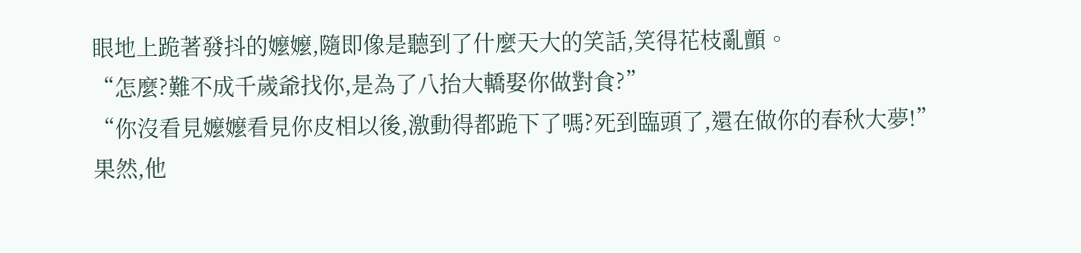眼地上跪著發抖的嬤嬤,隨即像是聽到了什麼天大的笑話,笑得花枝亂顫。
“怎麼?難不成千歲爺找你,是為了八抬大轎娶你做對食?”
“你沒看見嬤嬤看見你皮相以後,激動得都跪下了嗎?死到臨頭了,還在做你的春秋大夢!”
果然,他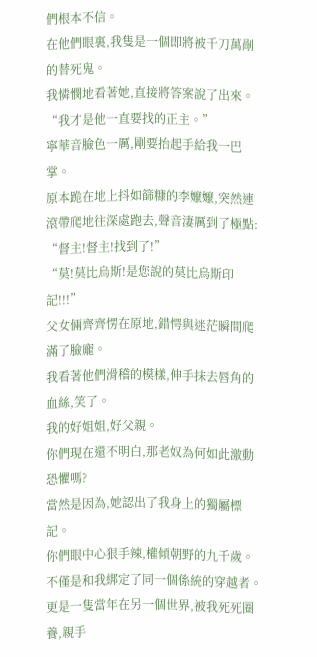們根本不信。
在他們眼裏,我隻是一個即將被千刀萬剮的替死鬼。
我憐憫地看著她,直接將答案說了出來。
“我才是他一直要找的正主。”
寧華音臉色一厲,剛要抬起手給我一巴掌。
原本跪在地上抖如篩糠的李嬤嬤,突然連滾帶爬地往深處跑去,聲音淒厲到了極點:
“督主!督主!找到了!”
“莫!莫比烏斯!是您說的莫比烏斯印記!!!”
父女倆齊齊愣在原地,錯愕與迷茫瞬間爬滿了臉龐。
我看著他們滑稽的模樣,伸手抹去唇角的血絲,笑了。
我的好姐姐,好父親。
你們現在還不明白,那老奴為何如此激動恐懼嗎?
當然是因為,她認出了我身上的獨屬標記。
你們眼中心狠手辣,權傾朝野的九千歲。
不僅是和我綁定了同一個係統的穿越者。
更是一隻當年在另一個世界,被我死死圈養,親手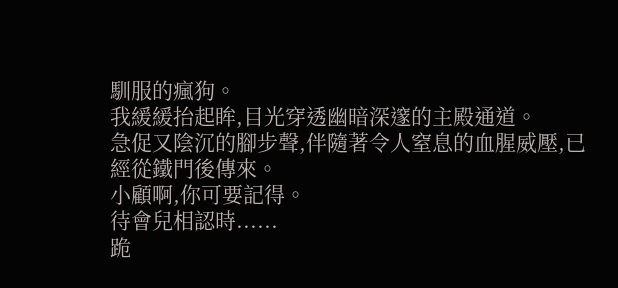馴服的瘋狗。
我緩緩抬起眸,目光穿透幽暗深邃的主殿通道。
急促又陰沉的腳步聲,伴隨著令人窒息的血腥威壓,已經從鐵門後傳來。
小顧啊,你可要記得。
待會兒相認時......
跪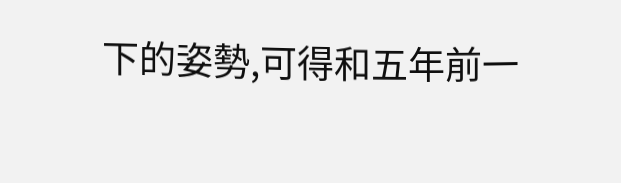下的姿勢,可得和五年前一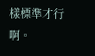樣標準才行啊。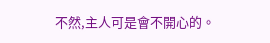不然,主人可是會不開心的。